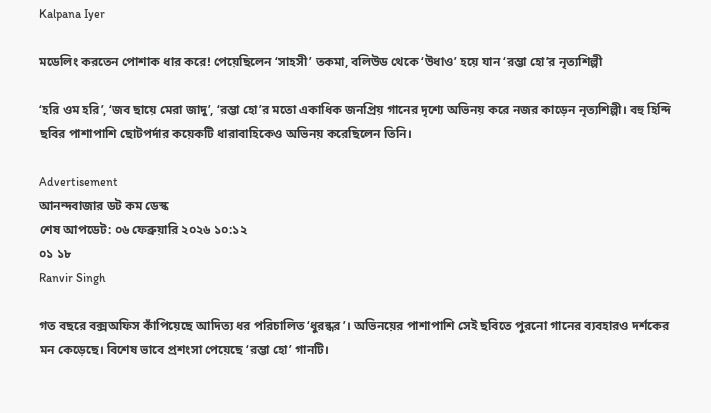Kalpana Iyer

মডেলিং করতেন পোশাক ধার করে! পেয়েছিলেন ‘সাহসী’ তকমা, বলিউড থেকে ‘উধাও’ হয়ে যান ‘রম্ভা হো’র নৃত্যশিল্পী

‘হরি ওম হরি’, ‘জব ছায়ে মেরা জাদু’, ‘রম্ভা হো’র মতো একাধিক জনপ্রিয় গানের দৃশ্যে অভিনয় করে নজর কাড়েন নৃত্যশিল্পী। বহু হিন্দি ছবির পাশাপাশি ছোটপর্দার কয়েকটি ধারাবাহিকেও অভিনয় করেছিলেন তিনি।

Advertisement
আনন্দবাজার ডট কম ডেস্ক
শেষ আপডেট: ০৬ ফেব্রুয়ারি ২০২৬ ১০:১২
০১ ১৮
Ranvir Singh

গত বছরে বক্সঅফিস কাঁপিয়েছে আদিত্য ধর পরিচালিত ‘ধুরন্ধর’। অভিনয়ের পাশাপাশি সেই ছবিতে পুরনো গানের ব্যবহারও দর্শকের মন কেড়েছে। বিশেষ ভাবে প্রশংসা পেয়েছে ‘রম্ভা হো’ গানটি।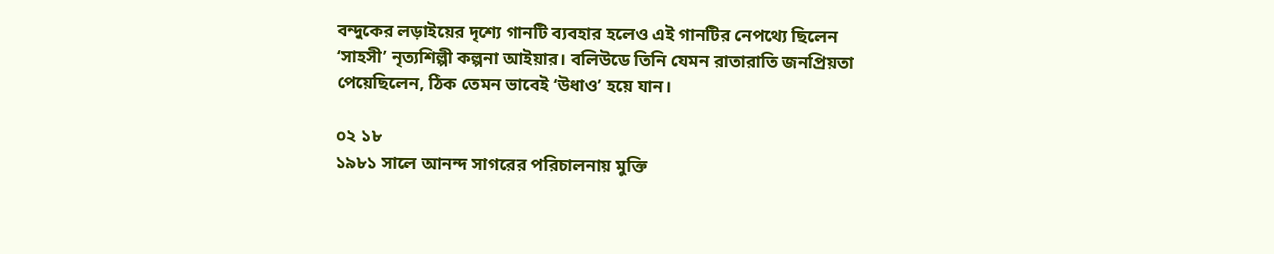বন্দুকের লড়াইয়ের দৃশ্যে গানটি ব্যবহার হলেও এই গানটির নেপথ্যে ছিলেন ‘সাহসী’ নৃত্যশিল্পী কল্পনা আইয়ার। বলিউডে তিনি যেমন রাতারাতি জনপ্রিয়তা পেয়েছিলেন, ঠিক তেমন ভাবেই ‘উধাও’ হয়ে যান।

০২ ১৮
১৯৮১ সালে আনন্দ সাগরের পরিচালনায় মুক্তি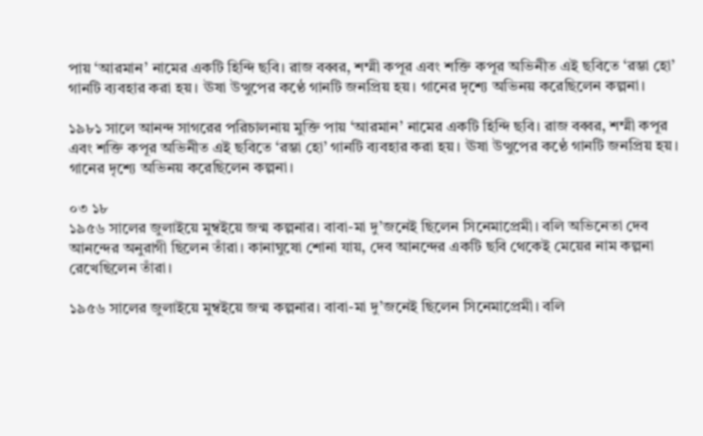পায় ‘আরমান’ নামের একটি হিন্দি ছবি। রাজ বব্বর, শম্মী কপূর এবং শক্তি কপূর অভিনীত এই ছবিতে ‘রম্ভা হো’ গানটি ব্যবহার করা হয়। ঊষা উত্থুপের কণ্ঠে গানটি জনপ্রিয় হয়। গানের দৃশ্যে অভিনয় করেছিলেন কল্পনা।

১৯৮১ সালে আনন্দ সাগরের পরিচালনায় মুক্তি পায় ‘আরমান’ নামের একটি হিন্দি ছবি। রাজ বব্বর, শম্মী কপূর এবং শক্তি কপূর অভিনীত এই ছবিতে ‘রম্ভা হো’ গানটি ব্যবহার করা হয়। ঊষা উত্থুপের কণ্ঠে গানটি জনপ্রিয় হয়। গানের দৃশ্যে অভিনয় করেছিলেন কল্পনা।

০৩ ১৮
১৯৫৬ সালের জুলাইয়ে মুম্বইয়ে জন্ম কল্পনার। বাবা-মা দু’জনেই ছিলেন সিনেমাপ্রেমী। বলি অভিনেতা দেব আনন্দের অনুরাগী ছিলেন তাঁরা। কানাঘুষো শোনা যায়, দেব আনন্দের একটি ছবি থেকেই মেয়ের নাম কল্পনা রেখেছিলেন তাঁরা।

১৯৫৬ সালের জুলাইয়ে মুম্বইয়ে জন্ম কল্পনার। বাবা-মা দু’জনেই ছিলেন সিনেমাপ্রেমী। বলি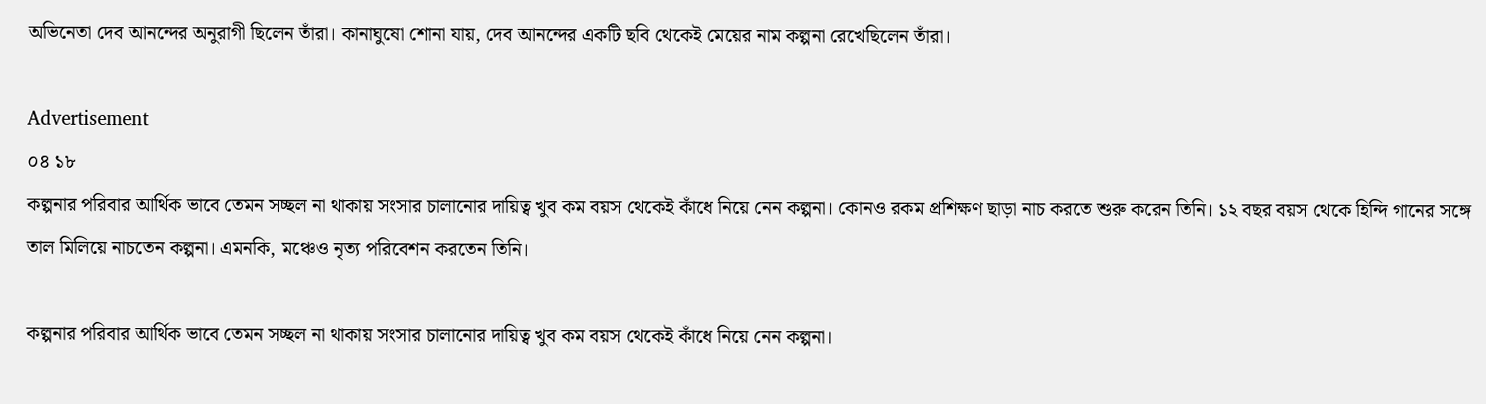অভিনেতা দেব আনন্দের অনুরাগী ছিলেন তাঁরা। কানাঘুষো শোনা যায়, দেব আনন্দের একটি ছবি থেকেই মেয়ের নাম কল্পনা রেখেছিলেন তাঁরা।

Advertisement
০৪ ১৮
কল্পনার পরিবার আর্থিক ভাবে তেমন সচ্ছল না থাকায় সংসার চালানোর দায়িত্ব খুব কম বয়স থেকেই কাঁধে নিয়ে নেন কল্পনা। কোনও রকম প্রশিক্ষণ ছাড়া নাচ করতে শুরু করেন তিনি। ১২ বছর বয়স থেকে হিন্দি গানের সঙ্গে তাল মিলিয়ে নাচতেন কল্পনা। এমনকি, মঞ্চেও নৃত্য পরিবেশন করতেন তিনি।

কল্পনার পরিবার আর্থিক ভাবে তেমন সচ্ছল না থাকায় সংসার চালানোর দায়িত্ব খুব কম বয়স থেকেই কাঁধে নিয়ে নেন কল্পনা।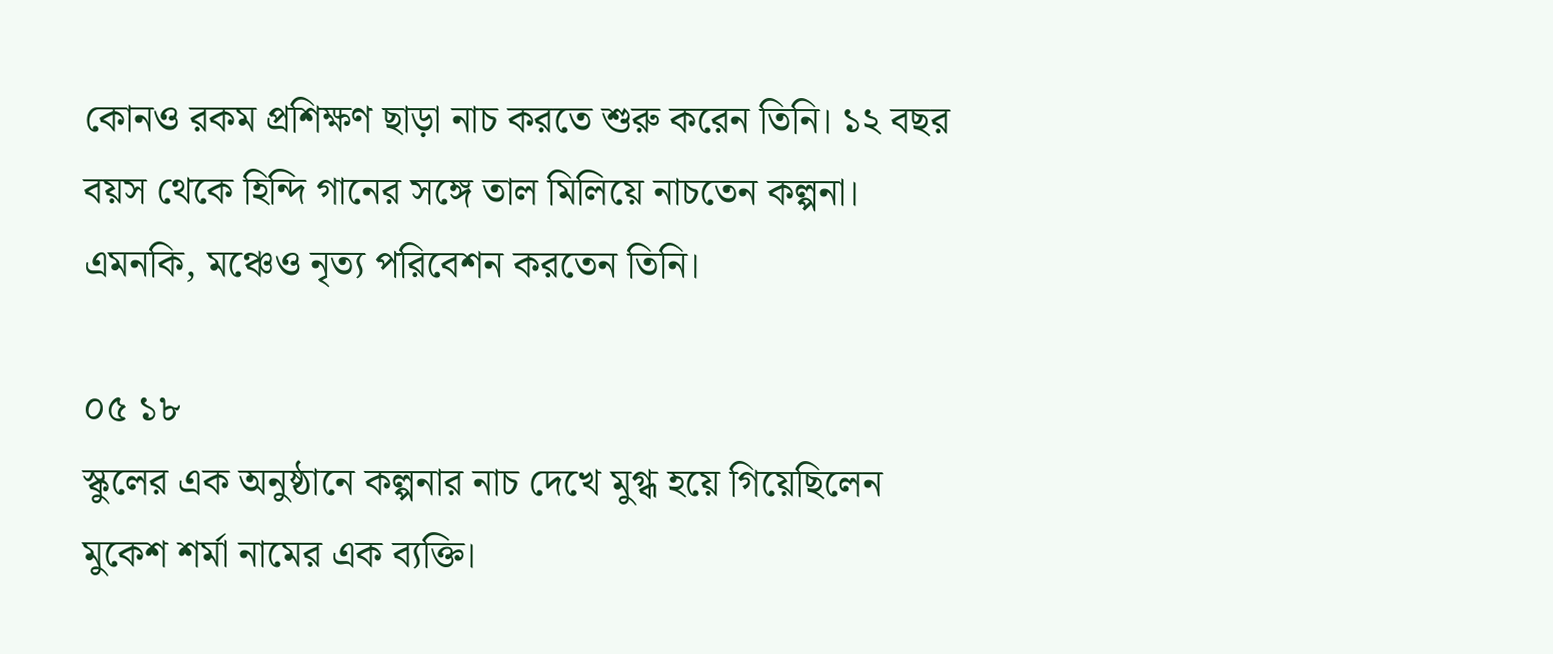কোনও রকম প্রশিক্ষণ ছাড়া নাচ করতে শুরু করেন তিনি। ১২ বছর বয়স থেকে হিন্দি গানের সঙ্গে তাল মিলিয়ে নাচতেন কল্পনা। এমনকি, মঞ্চেও নৃত্য পরিবেশন করতেন তিনি।

০৫ ১৮
স্কুলের এক অনুষ্ঠানে কল্পনার নাচ দেখে মুগ্ধ হয়ে গিয়েছিলেন মুকেশ শর্মা নামের এক ব্যক্তি।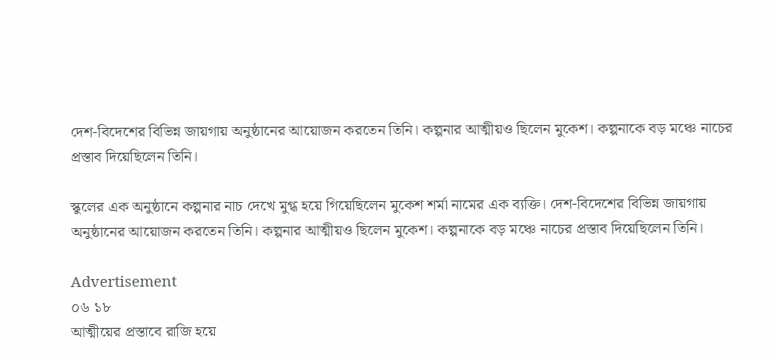দেশ-বিদেশের বিভিন্ন জায়গায় অনুষ্ঠানের আয়োজন করতেন তিনি। কল্পনার আত্মীয়ও ছিলেন মুকেশ। কল্পনাকে বড় মঞ্চে নাচের প্রস্তাব দিয়েছিলেন তিনি।

স্কুলের এক অনুষ্ঠানে কল্পনার নাচ দেখে মুগ্ধ হয়ে গিয়েছিলেন মুকেশ শর্মা নামের এক ব্যক্তি। দেশ-বিদেশের বিভিন্ন জায়গায় অনুষ্ঠানের আয়োজন করতেন তিনি। কল্পনার আত্মীয়ও ছিলেন মুকেশ। কল্পনাকে বড় মঞ্চে নাচের প্রস্তাব দিয়েছিলেন তিনি।

Advertisement
০৬ ১৮
আত্মীয়ের প্রস্তাবে রাজি হয়ে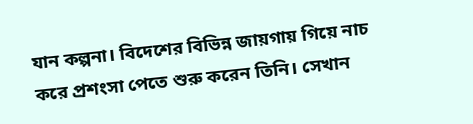যান কল্পনা। বিদেশের বিভিন্ন জায়গায় গিয়ে নাচ করে প্রশংসা পেতে শুরু করেন তিনি। সেখান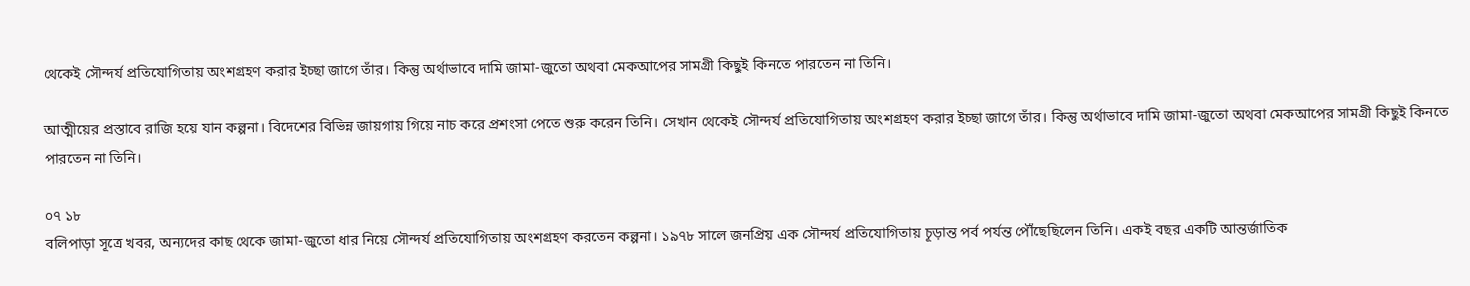থেকেই সৌন্দর্য প্রতিযোগিতায় অংশগ্রহণ করার ইচ্ছা জাগে তাঁর। কিন্তু অর্থাভাবে দামি জামা-জুতো অথবা মেকআপের সামগ্রী কিছুই কিনতে পারতেন না তিনি।

আত্মীয়ের প্রস্তাবে রাজি হয়ে যান কল্পনা। বিদেশের বিভিন্ন জায়গায় গিয়ে নাচ করে প্রশংসা পেতে শুরু করেন তিনি। সেখান থেকেই সৌন্দর্য প্রতিযোগিতায় অংশগ্রহণ করার ইচ্ছা জাগে তাঁর। কিন্তু অর্থাভাবে দামি জামা-জুতো অথবা মেকআপের সামগ্রী কিছুই কিনতে পারতেন না তিনি।

০৭ ১৮
বলিপাড়া সূত্রে খবর, অন্যদের কাছ থেকে জামা-জুতো ধার নিয়ে সৌন্দর্য প্রতিযোগিতায় অংশগ্রহণ করতেন কল্পনা। ১৯৭৮ সালে জনপ্রিয় এক সৌন্দর্য প্রতিযোগিতায় চূড়ান্ত পর্ব পর্যন্ত পৌঁছেছিলেন তিনি। একই বছর একটি আন্তর্জাতিক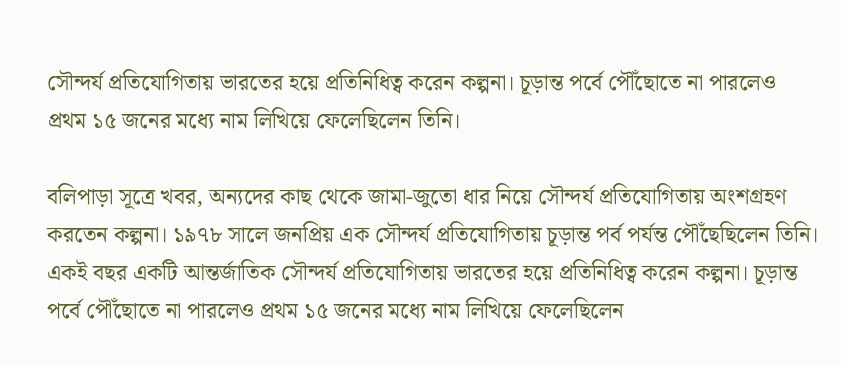সৌন্দর্য প্রতিযোগিতায় ভারতের হয়ে প্রতিনিধিত্ব করেন কল্পনা। চূড়ান্ত পর্বে পৌঁছোতে না পারলেও প্রথম ১৫ জনের মধ্যে নাম লিখিয়ে ফেলেছিলেন তিনি।

বলিপাড়া সূত্রে খবর, অন্যদের কাছ থেকে জামা-জুতো ধার নিয়ে সৌন্দর্য প্রতিযোগিতায় অংশগ্রহণ করতেন কল্পনা। ১৯৭৮ সালে জনপ্রিয় এক সৌন্দর্য প্রতিযোগিতায় চূড়ান্ত পর্ব পর্যন্ত পৌঁছেছিলেন তিনি। একই বছর একটি আন্তর্জাতিক সৌন্দর্য প্রতিযোগিতায় ভারতের হয়ে প্রতিনিধিত্ব করেন কল্পনা। চূড়ান্ত পর্বে পৌঁছোতে না পারলেও প্রথম ১৫ জনের মধ্যে নাম লিখিয়ে ফেলেছিলেন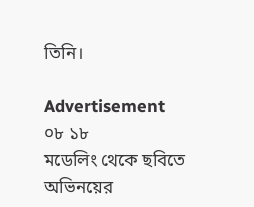তিনি।

Advertisement
০৮ ১৮
মডেলিং থেকে ছবিতে অভিনয়ের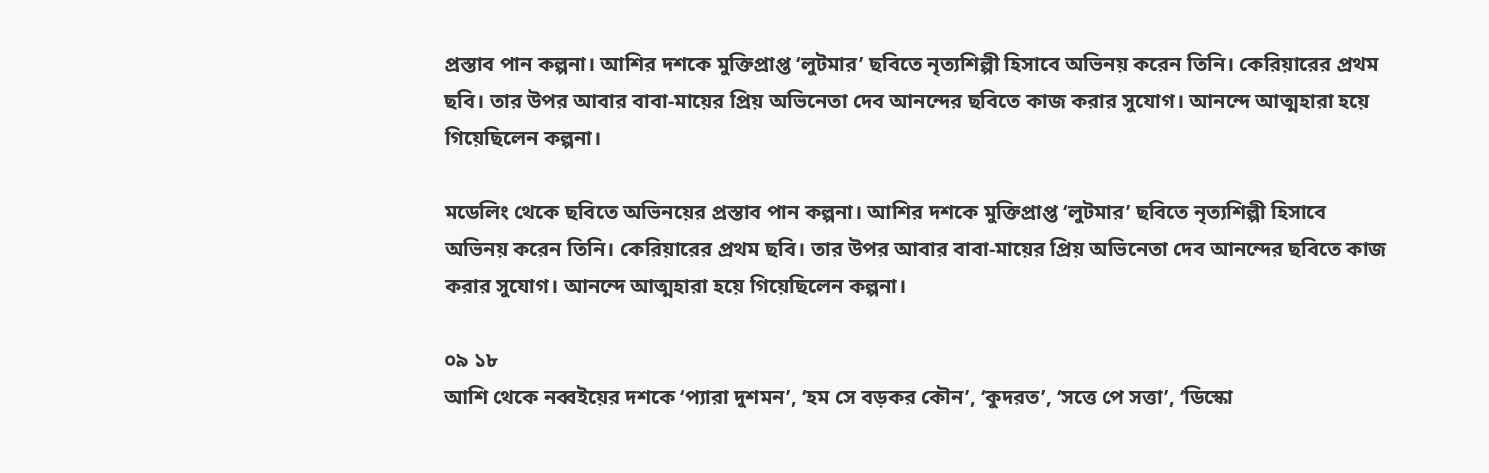প্রস্তাব পান কল্পনা। আশির দশকে মুক্তিপ্রাপ্ত ‘লুটমার’ ছবিতে নৃত্যশিল্পী হিসাবে অভিনয় করেন তিনি। কেরিয়ারের প্রথম ছবি। তার উপর আবার বাবা-মায়ের প্রিয় অভিনেতা দেব আনন্দের ছবিতে কাজ করার সুযোগ। আনন্দে আত্মহারা হয়ে গিয়েছিলেন কল্পনা।

মডেলিং থেকে ছবিতে অভিনয়ের প্রস্তাব পান কল্পনা। আশির দশকে মুক্তিপ্রাপ্ত ‘লুটমার’ ছবিতে নৃত্যশিল্পী হিসাবে অভিনয় করেন তিনি। কেরিয়ারের প্রথম ছবি। তার উপর আবার বাবা-মায়ের প্রিয় অভিনেতা দেব আনন্দের ছবিতে কাজ করার সুযোগ। আনন্দে আত্মহারা হয়ে গিয়েছিলেন কল্পনা।

০৯ ১৮
আশি থেকে নব্বইয়ের দশকে ‘প্যারা দুশমন’, ‘হম সে বড়কর কৌন’, ‘কুদরত’, ‘সত্তে পে সত্তা’, ‘ডিস্কো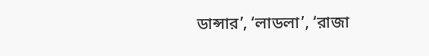ডান্সার’, ‘লাডলা’, ‘রাজা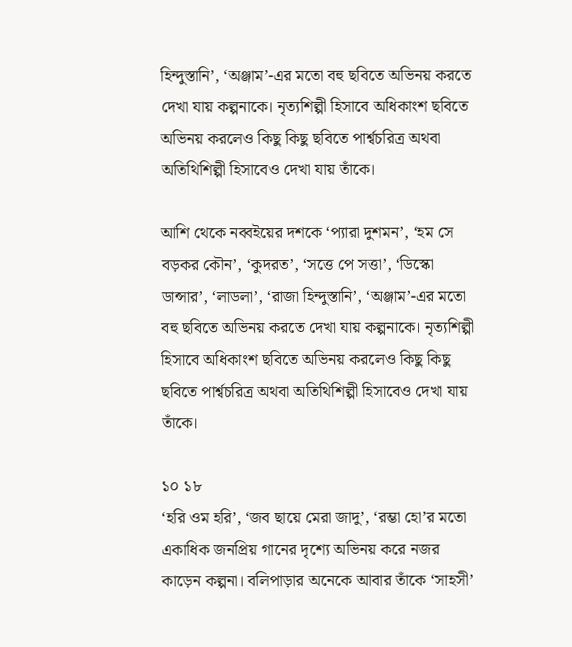হিন্দুস্তানি’, ‘অঞ্জাম’-এর মতো বহু ছবিতে অভিনয় করতে দেখা যায় কল্পনাকে। নৃত্যশিল্পী হিসাবে অধিকাংশ ছবিতে অভিনয় করলেও কিছু কিছু ছবিতে পার্শ্বচরিত্র অথবা অতিথিশিল্পী হিসাবেও দেখা যায় তাঁকে।

আশি থেকে নব্বইয়ের দশকে ‘প্যারা দুশমন’, ‘হম সে বড়কর কৌন’, ‘কুদরত’, ‘সত্তে পে সত্তা’, ‘ডিস্কো ডান্সার’, ‘লাডলা’, ‘রাজা হিন্দুস্তানি’, ‘অঞ্জাম’-এর মতো বহু ছবিতে অভিনয় করতে দেখা যায় কল্পনাকে। নৃত্যশিল্পী হিসাবে অধিকাংশ ছবিতে অভিনয় করলেও কিছু কিছু ছবিতে পার্শ্বচরিত্র অথবা অতিথিশিল্পী হিসাবেও দেখা যায় তাঁকে।

১০ ১৮
‘হরি ওম হরি’, ‘জব ছায়ে মেরা জাদু’, ‘রম্ভা হো’র মতো একাধিক জনপ্রিয় গানের দৃশ্যে অভিনয় করে নজর কাড়েন কল্পনা। বলিপাড়ার অনেকে আবার তাঁকে ‘সাহসী’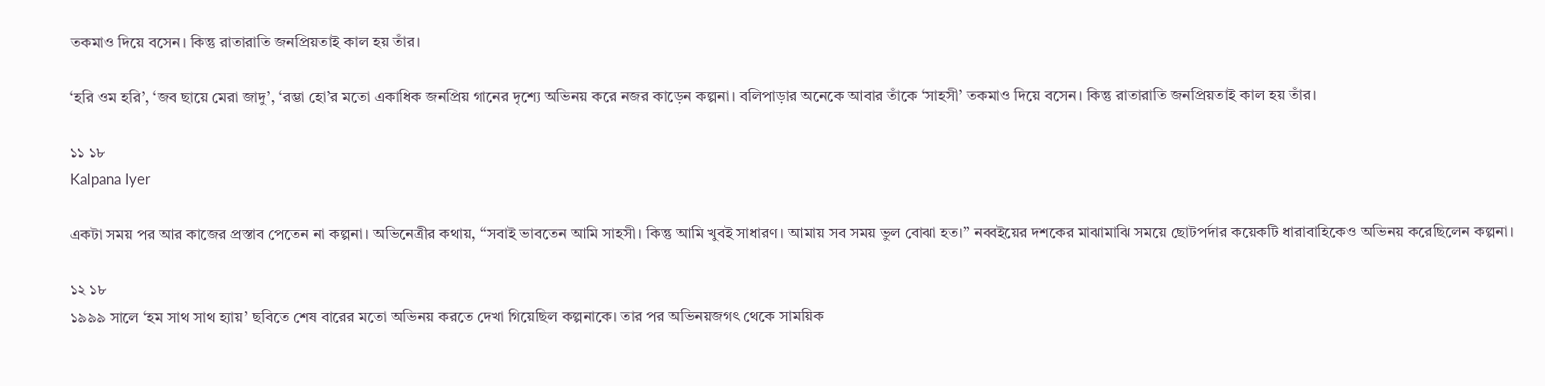তকমাও দিয়ে বসেন। কিন্তু রাতারাতি জনপ্রিয়তাই কাল হয় তাঁর।

‘হরি ওম হরি’, ‘জব ছায়ে মেরা জাদু’, ‘রম্ভা হো’র মতো একাধিক জনপ্রিয় গানের দৃশ্যে অভিনয় করে নজর কাড়েন কল্পনা। বলিপাড়ার অনেকে আবার তাঁকে ‘সাহসী’ তকমাও দিয়ে বসেন। কিন্তু রাতারাতি জনপ্রিয়তাই কাল হয় তাঁর।

১১ ১৮
Kalpana Iyer

একটা সময় পর আর কাজের প্রস্তাব পেতেন না কল্পনা। অভিনেত্রীর কথায়, ‘‘সবাই ভাবতেন আমি সাহসী। কিন্তু আমি খুবই সাধারণ। আমায় সব সময় ভুল বোঝা হত।’’ নব্বইয়ের দশকের মাঝামাঝি সময়ে ছোটপর্দার কয়েকটি ধারাবাহিকেও অভিনয় করেছিলেন কল্পনা।

১২ ১৮
১৯৯৯ সালে ‘হম সাথ সাথ হ্যায়’ ছবিতে শেষ বারের মতো অভিনয় করতে দেখা গিয়েছিল কল্পনাকে। তার পর অভিনয়জগৎ থেকে সাময়িক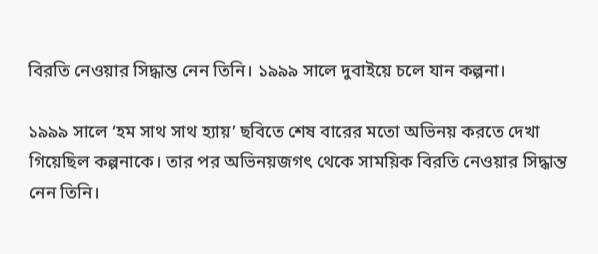বিরতি নেওয়ার সিদ্ধান্ত নেন তিনি। ১৯৯৯ সালে দুবাইয়ে চলে যান কল্পনা।

১৯৯৯ সালে ‘হম সাথ সাথ হ্যায়’ ছবিতে শেষ বারের মতো অভিনয় করতে দেখা গিয়েছিল কল্পনাকে। তার পর অভিনয়জগৎ থেকে সাময়িক বিরতি নেওয়ার সিদ্ধান্ত নেন তিনি।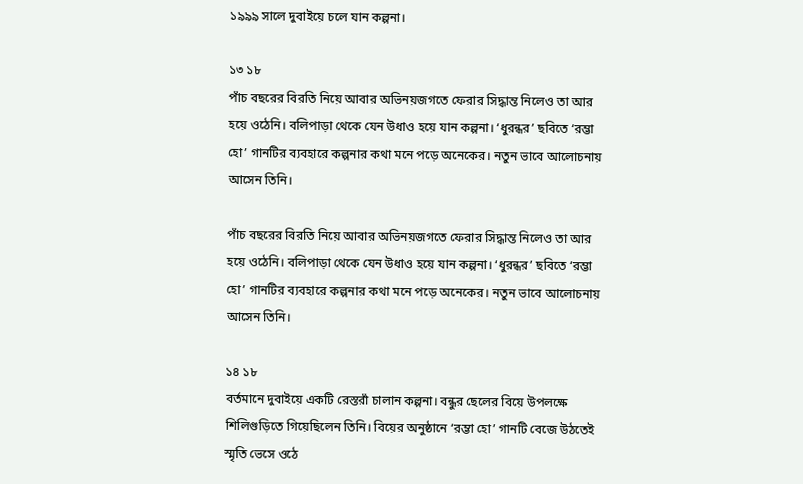১৯৯৯ সালে দুবাইয়ে চলে যান কল্পনা।

১৩ ১৮
পাঁচ বছরের বিরতি নিয়ে আবার অভিনয়জগতে ফেরার সিদ্ধান্ত নিলেও তা আর হয়ে ওঠেনি। বলিপাড়া থেকে যেন উধাও হয়ে যান কল্পনা। ‘ধুরন্ধর’ ছবিতে ‘রম্ভা হো’ গানটির ব্যবহারে কল্পনার কথা মনে পড়ে অনেকের। নতুন ভাবে আলোচনায় আসেন তিনি।

পাঁচ বছরের বিরতি নিয়ে আবার অভিনয়জগতে ফেরার সিদ্ধান্ত নিলেও তা আর হয়ে ওঠেনি। বলিপাড়া থেকে যেন উধাও হয়ে যান কল্পনা। ‘ধুরন্ধর’ ছবিতে ‘রম্ভা হো’ গানটির ব্যবহারে কল্পনার কথা মনে পড়ে অনেকের। নতুন ভাবে আলোচনায় আসেন তিনি।

১৪ ১৮
বর্তমানে দুবাইয়ে একটি রেস্তরাঁ চালান কল্পনা। বন্ধুর ছেলের বিয়ে উপলক্ষে শিলিগুড়িতে গিয়েছিলেন তিনি। বিয়ের অনুষ্ঠানে ‘রম্ভা হো’ গানটি বেজে উঠতেই স্মৃতি ভেসে ওঠে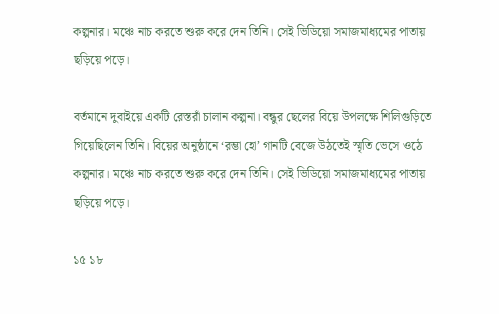কল্পনার। মঞ্চে নাচ করতে শুরু করে দেন তিনি। সেই ভিডিয়ো সমাজমাধ্যমের পাতায় ছড়িয়ে পড়ে।

বর্তমানে দুবাইয়ে একটি রেস্তরাঁ চালান কল্পনা। বন্ধুর ছেলের বিয়ে উপলক্ষে শিলিগুড়িতে গিয়েছিলেন তিনি। বিয়ের অনুষ্ঠানে ‘রম্ভা হো’ গানটি বেজে উঠতেই স্মৃতি ভেসে ওঠে কল্পনার। মঞ্চে নাচ করতে শুরু করে দেন তিনি। সেই ভিডিয়ো সমাজমাধ্যমের পাতায় ছড়িয়ে পড়ে।

১৫ ১৮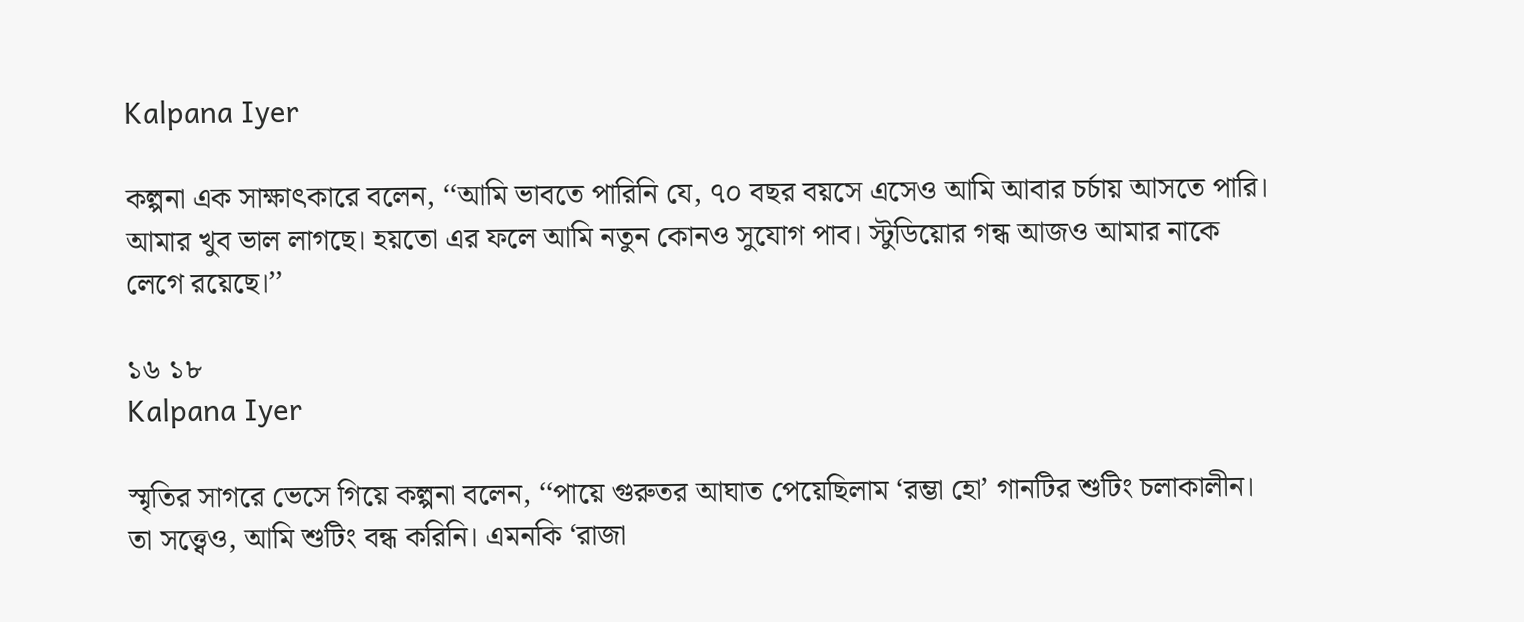Kalpana Iyer

কল্পনা এক সাক্ষাৎকারে বলেন, ‘‘আমি ভাবতে পারিনি যে, ৭০ বছর বয়সে এসেও আমি আবার চর্চায় আসতে পারি। আমার খুব ভাল লাগছে। হয়তো এর ফলে আমি নতুন কোনও সুযোগ পাব। স্টুডিয়োর গন্ধ আজও আমার নাকে লেগে রয়েছে।’’

১৬ ১৮
Kalpana Iyer

স্মৃতির সাগরে ভেসে গিয়ে কল্পনা বলেন, ‘‘পায়ে গুরুতর আঘাত পেয়েছিলাম ‘রম্ভা হো’ গানটির শুটিং চলাকালীন। তা সত্ত্বেও, আমি শুটিং বন্ধ করিনি। এমনকি ‘রাজা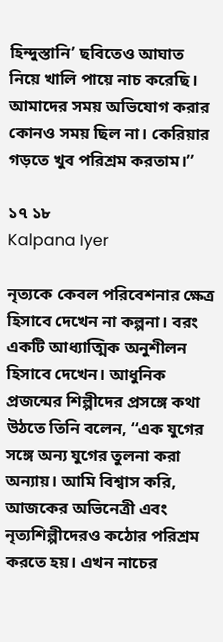হিন্দুস্তানি’ ছবিতেও আঘাত নিয়ে খালি পায়ে নাচ করেছি। আমাদের সময় অভিযোগ করার কোনও সময় ছিল না। কেরিয়ার গড়তে খুব পরিশ্রম করতাম।’’

১৭ ১৮
Kalpana Iyer

নৃত্যকে কেবল পরিবেশনার ক্ষেত্র হিসাবে দেখেন না কল্পনা। বরং একটি আধ্যাত্মিক অনুশীলন হিসাবে দেখেন। আধুনিক প্রজন্মের শিল্পীদের প্রসঙ্গে কথা উঠতে তিনি বলেন, ‘‘এক যুগের সঙ্গে অন্য যুগের তুলনা করা অন্যায়। আমি বিশ্বাস করি, আজকের অভিনেত্রী এবং নৃত্যশিল্পীদেরও কঠোর পরিশ্রম করতে হয়। এখন নাচের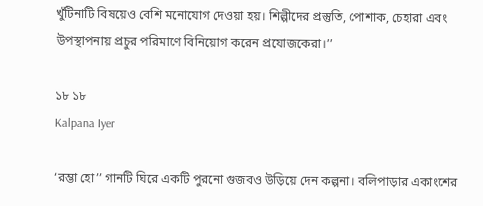খুঁটিনাটি বিষয়েও বেশি মনোযোগ দেওয়া হয়। শিল্পীদের প্রস্তুতি, পোশাক, চেহারা এবং উপস্থাপনায় প্রচুর পরিমাণে বিনিয়োগ করেন প্রযোজকেরা।’’

১৮ ১৮
Kalpana Iyer

‘রম্ভা হো’’ গানটি ঘিরে একটি পুরনো গুজবও উড়িয়ে দেন কল্পনা। বলিপাড়ার একাংশের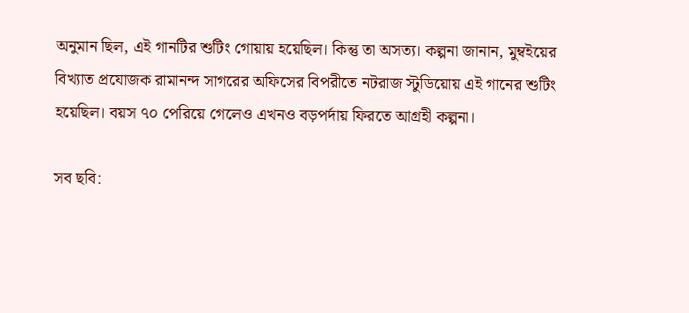অনুমান ছিল, এই গানটির শুটিং গোয়ায় হয়েছিল। কিন্তু তা অসত্য। কল্পনা জানান, মুম্বইয়ের বিখ্যাত প্রযোজক রামানন্দ সাগরের অফিসের বিপরীতে নটরাজ স্টুডিয়োয় এই গানের শুটিং হয়েছিল। বয়স ৭০ পেরিয়ে গেলেও এখনও বড়পর্দায় ফিরতে আগ্রহী কল্পনা।

সব ছবি: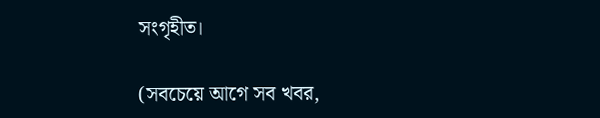সংগৃহীত।

(সবচেয়ে আগে সব খবর,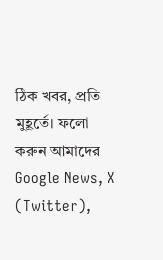ঠিক খবর, প্রতি মুহূর্তে। ফলো করুন আমাদের Google News, X (Twitter),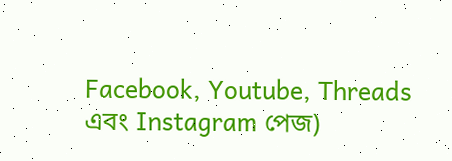Facebook, Youtube, Threads এবং Instagram পেজ)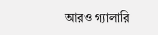আরও গ্যালারি